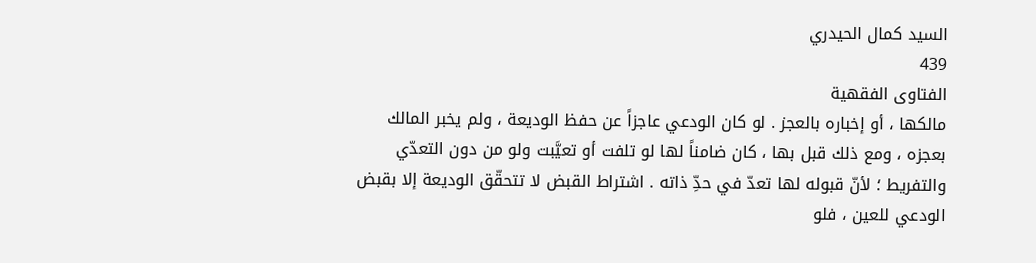السيد كمال الحيدري
439
الفتاوى الفقهية
مالكها ، أو إخباره بالعجز . لو كان الودعي عاجزاً عن حفظ الوديعة ، ولم يخبر المالك بعجزه ، ومع ذلك قبل بها ، كان ضامناً لها لو تلفت أو تعيَّبت ولو من دون التعدّي والتفريط ؛ لأنّ قبوله لها تعدّ في حدِّ ذاته . اشتراط القبض لا تتحقّق الوديعة إلا بقبض الودعي للعين ، فلو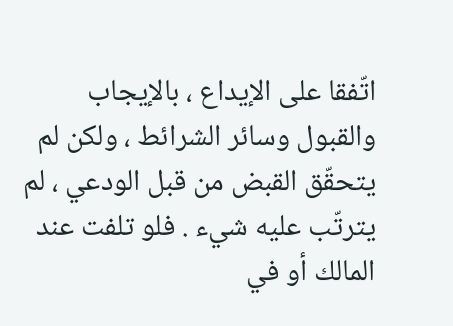اتّفقا على الإيداع ، بالإيجاب والقبول وسائر الشرائط ، ولكن لم يتحقّق القبض من قبل الودعي ، لم يترتّب عليه شيء . فلو تلفت عند المالك أو في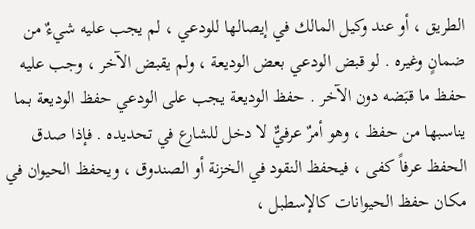الطريق ، أو عند وكيل المالك في إيصالها للودعي ، لم يجب عليه شيءٌ من ضمانٍ وغيره . لو قبض الودعي بعض الوديعة ، ولم يقبض الآخر ، وجب عليه حفظ ما قبَضه دون الآخر . حفظ الوديعة يجب على الودعي حفظ الوديعة بما يناسبها من حفظ ، وهو أمرٌ عرفيٌّ لا دخل للشارع في تحديده . فإذا صدق الحفظ عرفاً كفى ، فيحفظ النقود في الخزنة أو الصندوق ، ويحفظ الحيوان في مكان حفظ الحيوانات كالإسطبل ،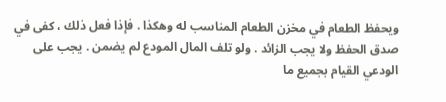ويحفظ الطعام في مخزن الطعام المناسب له وهكذا . فإذا فعل ذلك ، كفى في صدق الحفظ ولا يجب الزائد . ولو تلف المال المودع لم يضمن . يجب على الودعي القيام بجميع ما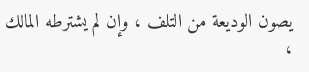يصون الوديعة من التلف ، وإن لم يشترطه المالك ،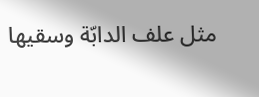مثل علف الدابّة وسقيها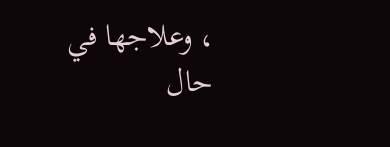، وعلاجها في حال